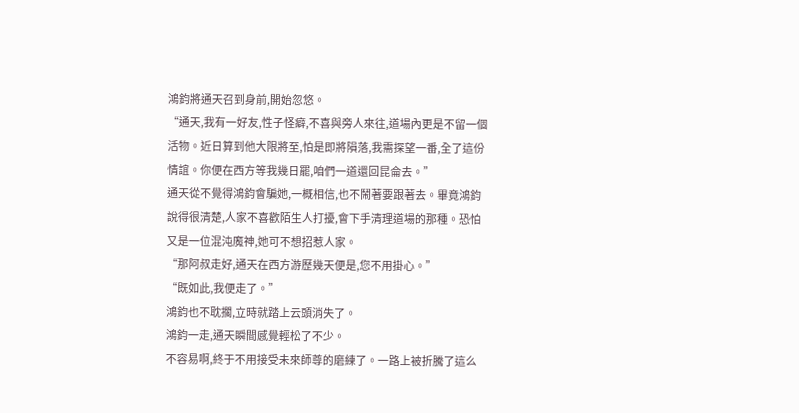鴻鈞將通天召到身前,開始忽悠。
“通天,我有一好友,性子怪癖,不喜與旁人來往,道場內更是不留一個活物。近日算到他大限將至,怕是即將隕落,我需探望一番,全了這份情誼。你便在西方等我幾日罷,咱們一道還回昆侖去。”
通天從不覺得鴻鈞會騙她,一概相信,也不鬧著要跟著去。畢竟鴻鈞說得很清楚,人家不喜歡陌生人打擾,會下手清理道場的那種。恐怕又是一位混沌魔神,她可不想招惹人家。
“那阿叔走好,通天在西方游歷幾天便是,您不用掛心。”
“既如此,我便走了。”
鴻鈞也不耽擱,立時就踏上云頭消失了。
鴻鈞一走,通天瞬間感覺輕松了不少。
不容易啊,終于不用接受未來師尊的磨練了。一路上被折騰了這么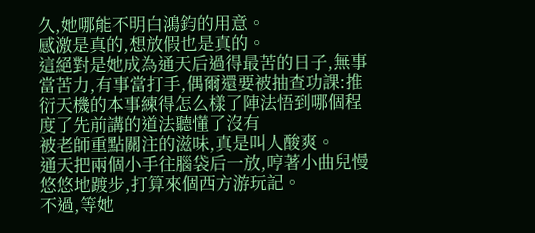久,她哪能不明白鴻鈞的用意。
感激是真的,想放假也是真的。
這絕對是她成為通天后過得最苦的日子,無事當苦力,有事當打手,偶爾還要被抽查功課:推衍天機的本事練得怎么樣了陣法悟到哪個程度了先前講的道法聽懂了沒有
被老師重點關注的滋味,真是叫人酸爽。
通天把兩個小手往腦袋后一放,哼著小曲兒慢悠悠地踱步,打算來個西方游玩記。
不過,等她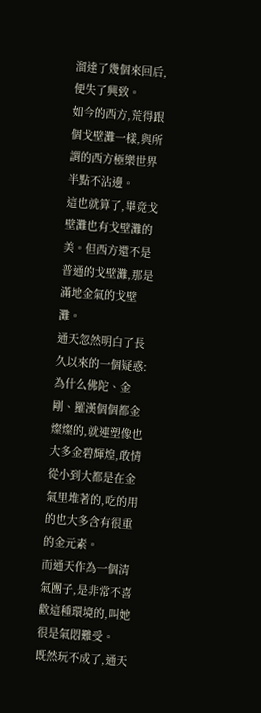溜達了幾個來回后,便失了興致。
如今的西方,荒得跟個戈壁灘一樣,與所謂的西方極樂世界半點不沾邊。
這也就算了,畢竟戈壁灘也有戈壁灘的美。但西方還不是普通的戈壁灘,那是滿地金氣的戈壁灘。
通天忽然明白了長久以來的一個疑惑:為什么佛陀、金剛、羅漢個個都金燦燦的,就連塑像也大多金碧輝煌,敢情從小到大都是在金氣里堆著的,吃的用的也大多含有很重的金元素。
而通天作為一個清氣團子,是非常不喜歡這種環境的,叫她很是氣悶難受。
既然玩不成了,通天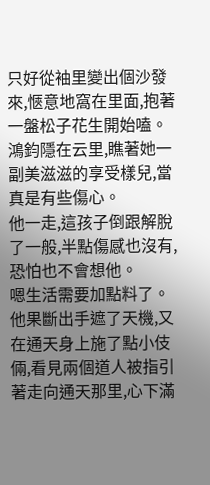只好從袖里變出個沙發來,愜意地窩在里面,抱著一盤松子花生開始嗑。
鴻鈞隱在云里,瞧著她一副美滋滋的享受樣兒,當真是有些傷心。
他一走,這孩子倒跟解脫了一般,半點傷感也沒有,恐怕也不會想他。
嗯生活需要加點料了。
他果斷出手遮了天機,又在通天身上施了點小伎倆,看見兩個道人被指引著走向通天那里,心下滿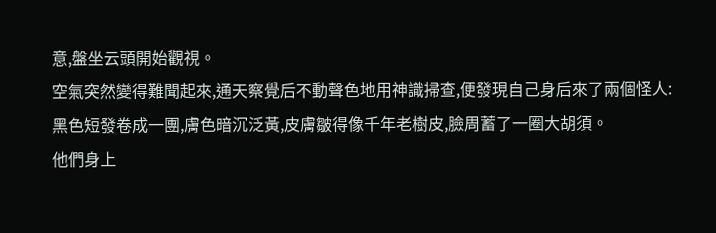意,盤坐云頭開始觀視。
空氣突然變得難聞起來,通天察覺后不動聲色地用神識掃查,便發現自己身后來了兩個怪人:
黑色短發卷成一團,膚色暗沉泛黃,皮膚皺得像千年老樹皮,臉周蓄了一圈大胡須。
他們身上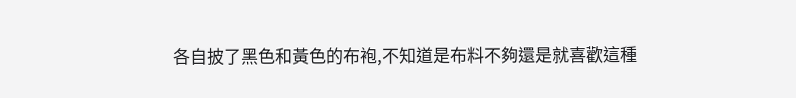各自披了黑色和黃色的布袍,不知道是布料不夠還是就喜歡這種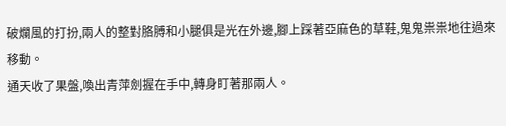破爛風的打扮,兩人的整對胳膊和小腿俱是光在外邊,腳上踩著亞麻色的草鞋,鬼鬼祟祟地往過來移動。
通天收了果盤,喚出青萍劍握在手中,轉身盯著那兩人。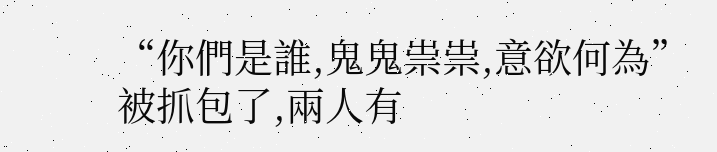“你們是誰,鬼鬼祟祟,意欲何為”
被抓包了,兩人有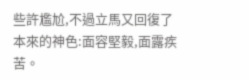些許尷尬,不過立馬又回復了本來的神色:面容堅毅,面露疾苦。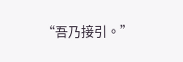“吾乃接引。”